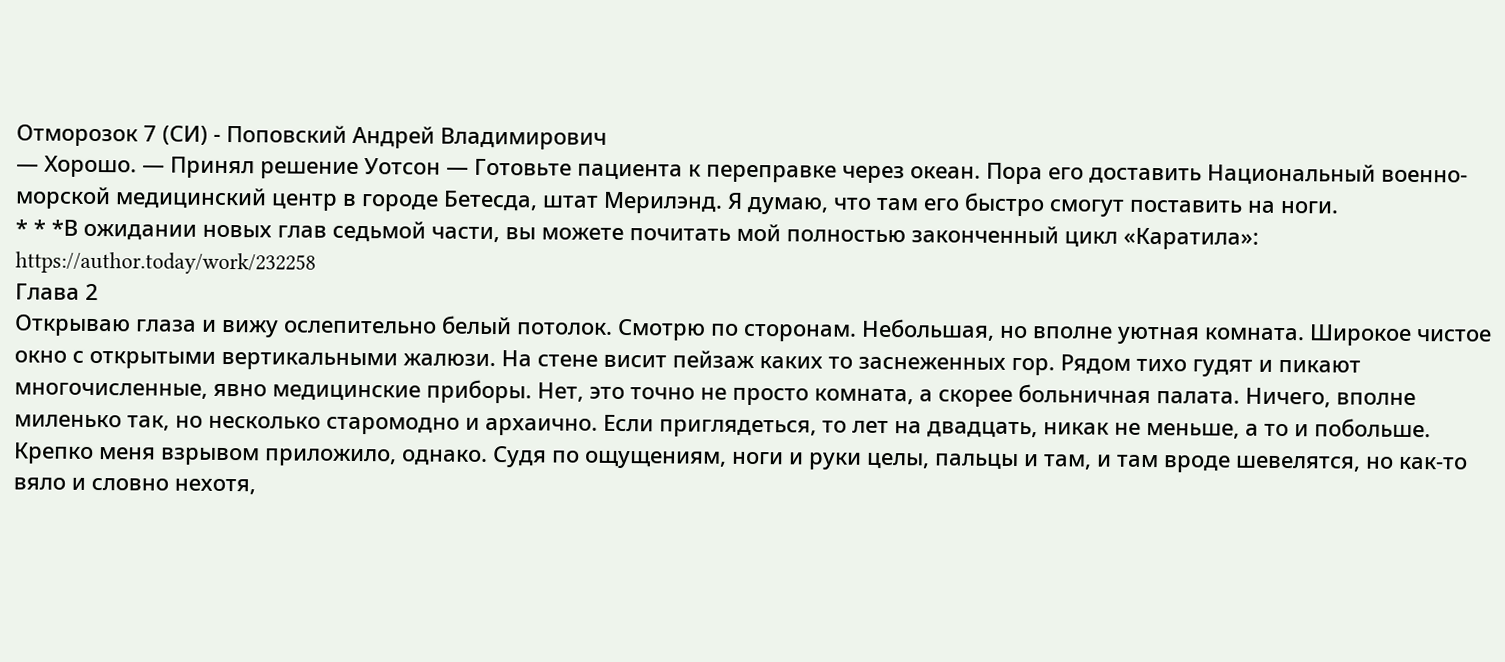Отморозок 7 (СИ) - Поповский Андрей Владимирович
— Хорошо. — Принял решение Уотсон — Готовьте пациента к переправке через океан. Пора его доставить Национальный военно-морской медицинский центр в городе Бетесда, штат Мерилэнд. Я думаю, что там его быстро смогут поставить на ноги.
* * *В ожидании новых глав седьмой части, вы можете почитать мой полностью законченный цикл «Каратила»: https://author.today/work/232258
Глава 2
Открываю глаза и вижу ослепительно белый потолок. Смотрю по сторонам. Небольшая, но вполне уютная комната. Широкое чистое окно с открытыми вертикальными жалюзи. На стене висит пейзаж каких то заснеженных гор. Рядом тихо гудят и пикают многочисленные, явно медицинские приборы. Нет, это точно не просто комната, а скорее больничная палата. Ничего, вполне миленько так, но несколько старомодно и архаично. Если приглядеться, то лет на двадцать, никак не меньше, а то и побольше. Крепко меня взрывом приложило, однако. Судя по ощущениям, ноги и руки целы, пальцы и там, и там вроде шевелятся, но как-то вяло и словно нехотя,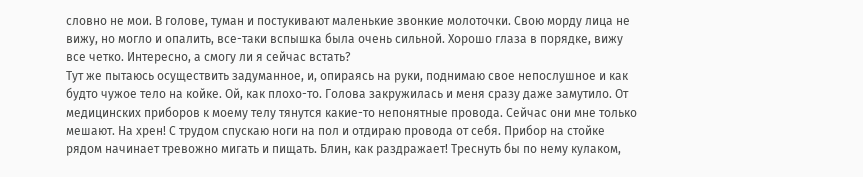словно не мои. В голове, туман и постукивают маленькие звонкие молоточки. Свою морду лица не вижу, но могло и опалить, все-таки вспышка была очень сильной. Хорошо глаза в порядке, вижу все четко. Интересно, а смогу ли я сейчас встать?
Тут же пытаюсь осуществить задуманное, и, опираясь на руки, поднимаю свое непослушное и как будто чужое тело на койке. Ой, как плохо-то. Голова закружилась и меня сразу даже замутило. От медицинских приборов к моему телу тянутся какие-то непонятные провода. Сейчас они мне только мешают. На хрен! С трудом спускаю ноги на пол и отдираю провода от себя. Прибор на стойке рядом начинает тревожно мигать и пищать. Блин, как раздражает! Треснуть бы по нему кулаком,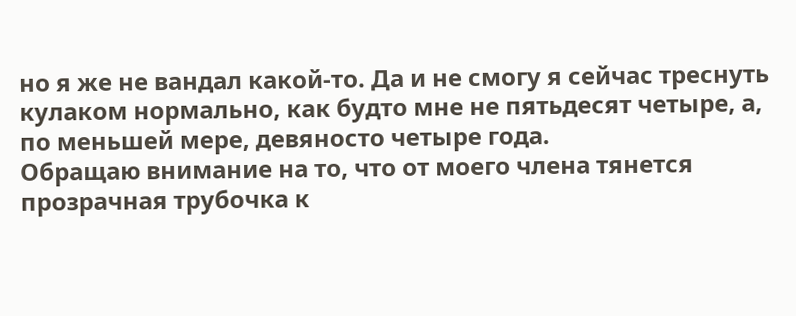но я же не вандал какой-то. Да и не смогу я сейчас треснуть кулаком нормально, как будто мне не пятьдесят четыре, а, по меньшей мере, девяносто четыре года.
Обращаю внимание на то, что от моего члена тянется прозрачная трубочка к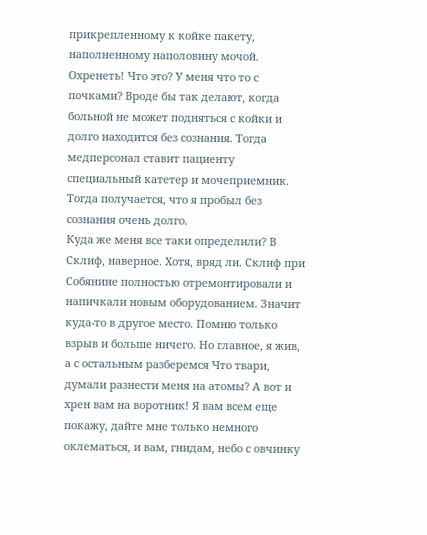прикрепленному к койке пакету, наполненному наполовину мочой. Охренеть! Что это? У меня что то с почками? Вроде бы так делают, когда больной не может подняться с койки и долго находится без сознания. Тогда медперсонал ставит пациенту специальный катетер и мочеприемник. Тогда получается, что я пробыл без сознания очень долго.
Куда же меня все таки определили? В Склиф, наверное. Хотя, вряд ли. Склиф при Собянине полностью отремонтировали и напичкали новым оборудованием. Значит куда-то в другое место. Помню только взрыв и больше ничего. Но главное, я жив, а с остальным разберемся Что твари, думали разнести меня на атомы? А вот и хрен вам на воротник! Я вам всем еще покажу, дайте мне только немного оклематься, и вам, гнидам, небо с овчинку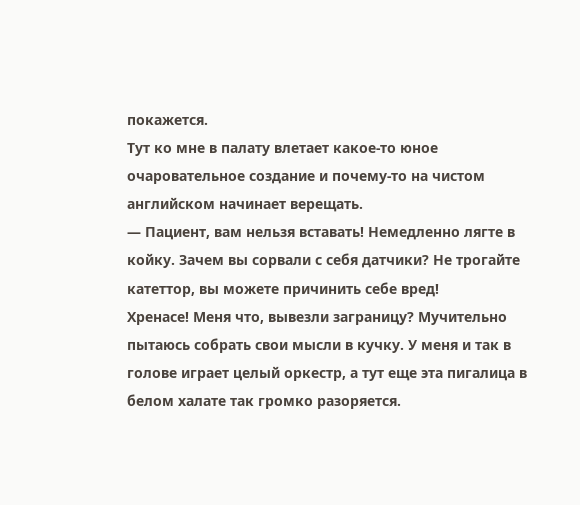покажется.
Тут ко мне в палату влетает какое-то юное очаровательное создание и почему-то на чистом английском начинает верещать.
— Пациент, вам нельзя вставать! Немедленно лягте в койку. Зачем вы сорвали с себя датчики? Не трогайте катеттор, вы можете причинить себе вред!
Хренасе! Меня что, вывезли заграницу? Мучительно пытаюсь собрать свои мысли в кучку. У меня и так в голове играет целый оркестр, а тут еще эта пигалица в белом халате так громко разоряется.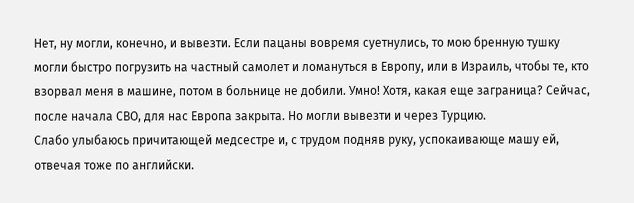Нет, ну могли, конечно, и вывезти. Если пацаны вовремя суетнулись, то мою бренную тушку могли быстро погрузить на частный самолет и ломануться в Европу, или в Израиль, чтобы те, кто взорвал меня в машине, потом в больнице не добили. Умно! Хотя, какая еще заграница? Сейчас, после начала СВО, для нас Европа закрыта. Но могли вывезти и через Турцию.
Слабо улыбаюсь причитающей медсестре и, с трудом подняв руку, успокаивающе машу ей, отвечая тоже по английски.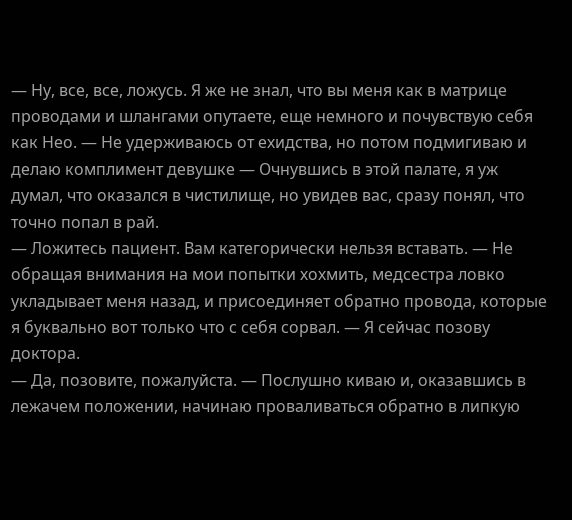— Ну, все, все, ложусь. Я же не знал, что вы меня как в матрице проводами и шлангами опутаете, еще немного и почувствую себя как Нео. — Не удерживаюсь от ехидства, но потом подмигиваю и делаю комплимент девушке — Очнувшись в этой палате, я уж думал, что оказался в чистилище, но увидев вас, сразу понял, что точно попал в рай.
— Ложитесь пациент. Вам категорически нельзя вставать. — Не обращая внимания на мои попытки хохмить, медсестра ловко укладывает меня назад, и присоединяет обратно провода, которые я буквально вот только что с себя сорвал. — Я сейчас позову доктора.
— Да, позовите, пожалуйста. — Послушно киваю и, оказавшись в лежачем положении, начинаю проваливаться обратно в липкую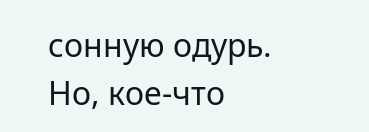сонную одурь. Но, кое-что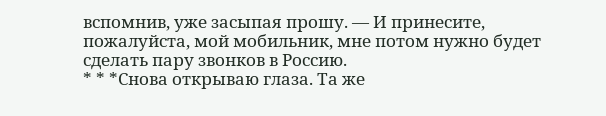вспомнив, уже засыпая прошу. — И принесите, пожалуйста, мой мобильник, мне потом нужно будет сделать пару звонков в Россию.
* * *Снова открываю глаза. Та же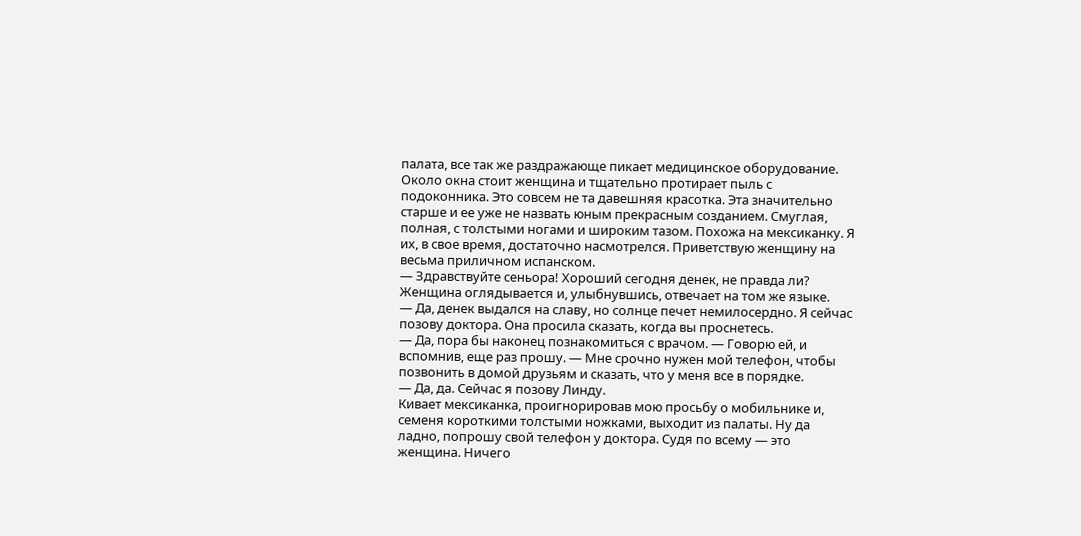палата, все так же раздражающе пикает медицинское оборудование. Около окна стоит женщина и тщательно протирает пыль с подоконника. Это совсем не та давешняя красотка. Эта значительно старше и ее уже не назвать юным прекрасным созданием. Смуглая, полная, с толстыми ногами и широким тазом. Похожа на мексиканку. Я их, в свое время, достаточно насмотрелся. Приветствую женщину на весьма приличном испанском.
— Здравствуйте сеньора! Хороший сегодня денек, не правда ли?
Женщина оглядывается и, улыбнувшись, отвечает на том же языке.
— Да, денек выдался на славу, но солнце печет немилосердно. Я сейчас позову доктора. Она просила сказать, когда вы проснетесь.
— Да, пора бы наконец познакомиться с врачом. — Говорю ей, и вспомнив, еще раз прошу. — Мне срочно нужен мой телефон, чтобы позвонить в домой друзьям и сказать, что у меня все в порядке.
— Да, да. Сейчас я позову Линду.
Кивает мексиканка, проигнорировав мою просьбу о мобильнике и, семеня короткими толстыми ножками, выходит из палаты. Ну да ладно, попрошу свой телефон у доктора. Судя по всему — это женщина. Ничего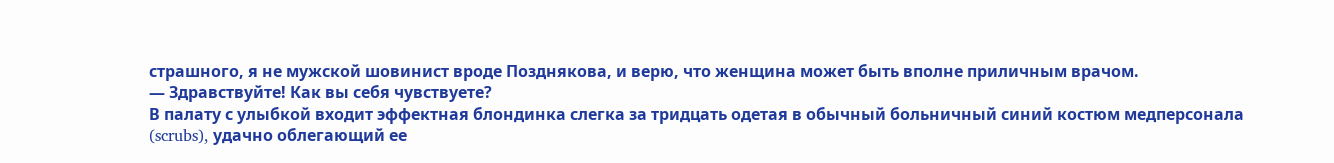страшного, я не мужской шовинист вроде Позднякова, и верю, что женщина может быть вполне приличным врачом.
— Здравствуйте! Как вы себя чувствуете?
В палату с улыбкой входит эффектная блондинка слегка за тридцать одетая в обычный больничный синий костюм медперсонала (scrubs), удачно облегающий ее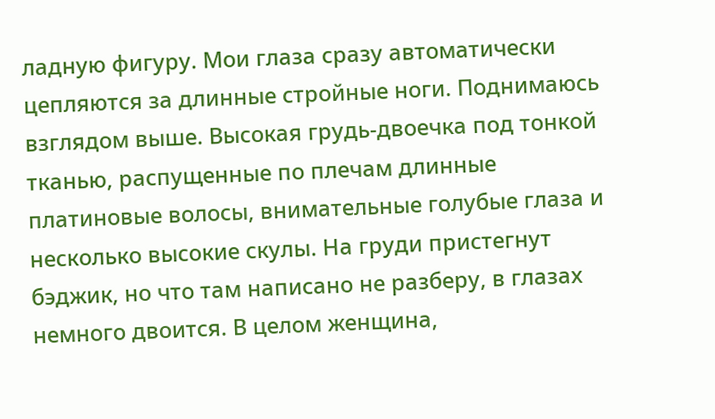ладную фигуру. Мои глаза сразу автоматически цепляются за длинные стройные ноги. Поднимаюсь взглядом выше. Высокая грудь-двоечка под тонкой тканью, распущенные по плечам длинные платиновые волосы, внимательные голубые глаза и несколько высокие скулы. На груди пристегнут бэджик, но что там написано не разберу, в глазах немного двоится. В целом женщина,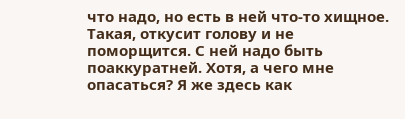что надо, но есть в ней что-то хищное. Такая, откусит голову и не поморщится. С ней надо быть поаккуратней. Хотя, а чего мне опасаться? Я же здесь как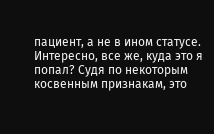пациент, а не в ином статусе. Интересно, все же, куда это я попал? Судя по некоторым косвенным признакам, это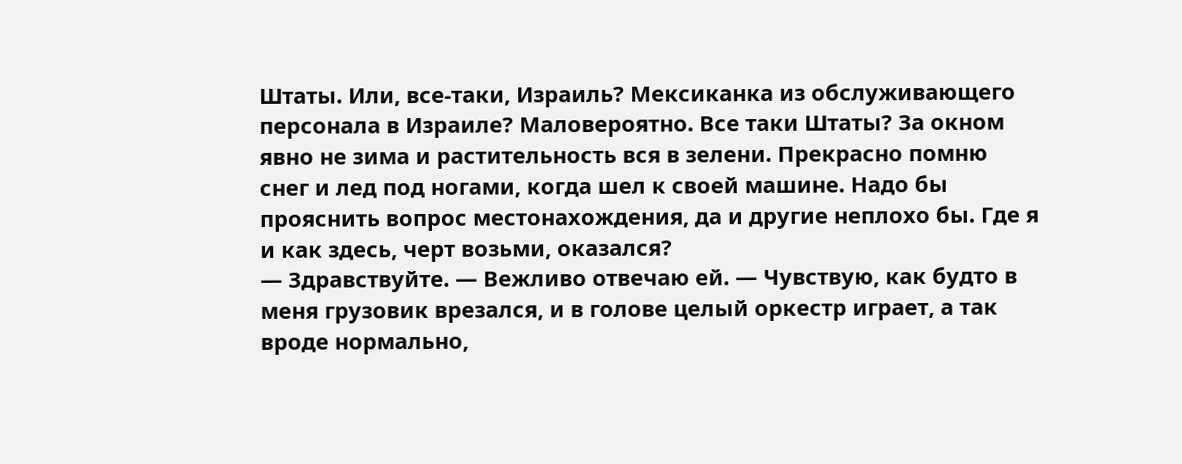Штаты. Или, все-таки, Израиль? Мексиканка из обслуживающего персонала в Израиле? Маловероятно. Все таки Штаты? За окном явно не зима и растительность вся в зелени. Прекрасно помню снег и лед под ногами, когда шел к своей машине. Надо бы прояснить вопрос местонахождения, да и другие неплохо бы. Где я и как здесь, черт возьми, оказался?
— Здравствуйте. — Вежливо отвечаю ей. — Чувствую, как будто в меня грузовик врезался, и в голове целый оркестр играет, а так вроде нормально,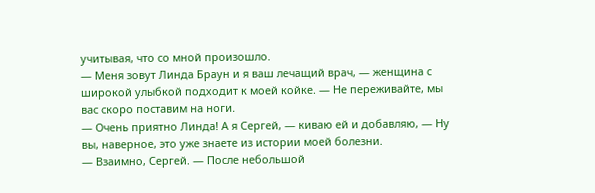учитывая, что со мной произошло.
— Меня зовут Линда Браун и я ваш лечащий врач, — женщина с широкой улыбкой подходит к моей койке. — Не переживайте, мы вас скоро поставим на ноги.
— Очень приятно Линда! А я Сергей, — киваю ей и добавляю, — Ну вы, наверное, это уже знаете из истории моей болезни.
— Взаимно, Сергей. — После небольшой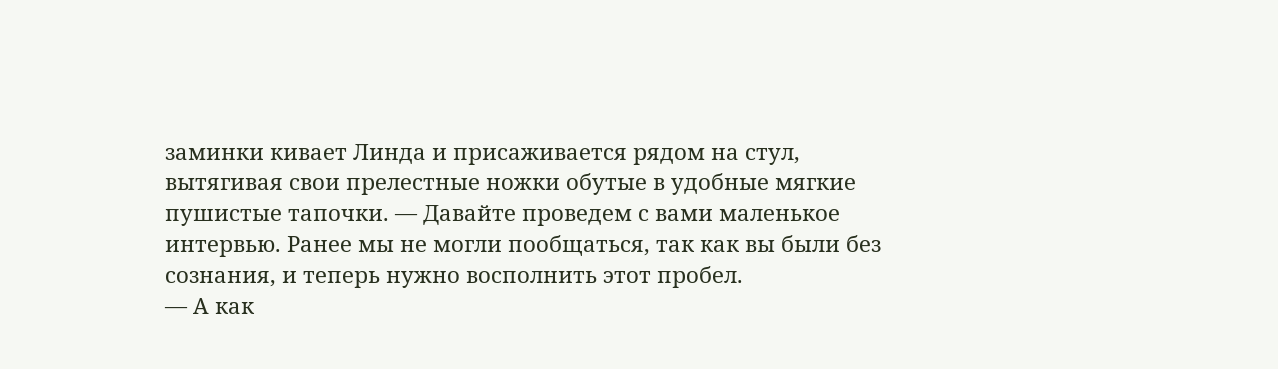заминки кивает Линда и присаживается рядом на стул, вытягивая свои прелестные ножки обутые в удобные мягкие пушистые тапочки. — Давайте проведем с вами маленькое интервью. Ранее мы не могли пообщаться, так как вы были без сознания, и теперь нужно восполнить этот пробел.
— А как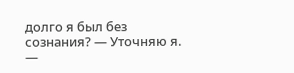долго я был без сознания? — Уточняю я.
—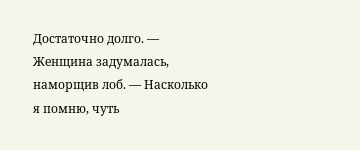Достаточно долго. — Женщина задумалась, наморщив лоб. — Насколько я помню, чуть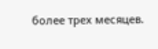более трех месяцев.